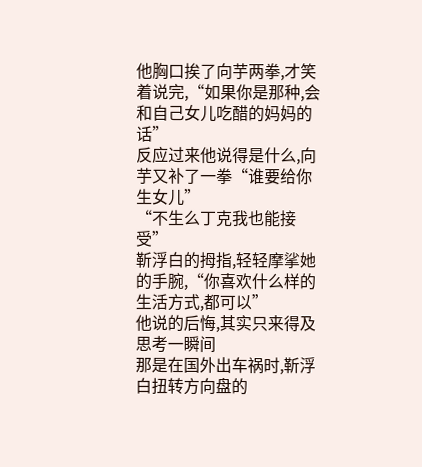他胸口挨了向芋两拳,才笑着说完,“如果你是那种,会和自己女儿吃醋的妈妈的话”
反应过来他说得是什么,向芋又补了一拳“谁要给你生女儿”
“不生么丁克我也能接受”
靳浮白的拇指,轻轻摩挲她的手腕,“你喜欢什么样的生活方式,都可以”
他说的后悔,其实只来得及思考一瞬间
那是在国外出车祸时,靳浮白扭转方向盘的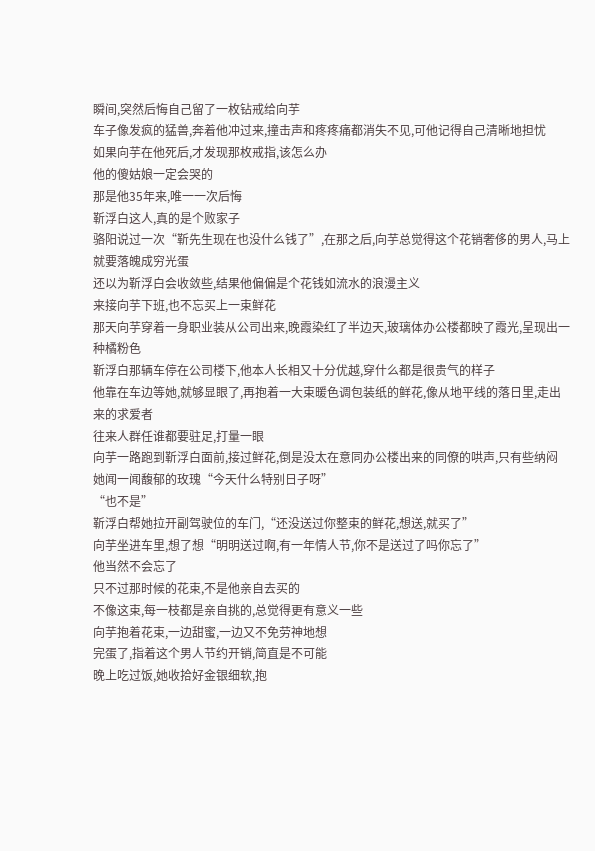瞬间,突然后悔自己留了一枚钻戒给向芋
车子像发疯的猛兽,奔着他冲过来,撞击声和疼疼痛都消失不见,可他记得自己清晰地担忧
如果向芋在他死后,才发现那枚戒指,该怎么办
他的傻姑娘一定会哭的
那是他35年来,唯一一次后悔
靳浮白这人,真的是个败家子
骆阳说过一次“靳先生现在也没什么钱了”,在那之后,向芋总觉得这个花销奢侈的男人,马上就要落魄成穷光蛋
还以为靳浮白会收敛些,结果他偏偏是个花钱如流水的浪漫主义
来接向芋下班,也不忘买上一束鲜花
那天向芋穿着一身职业装从公司出来,晚霞染红了半边天,玻璃体办公楼都映了霞光,呈现出一种橘粉色
靳浮白那辆车停在公司楼下,他本人长相又十分优越,穿什么都是很贵气的样子
他靠在车边等她,就够显眼了,再抱着一大束暖色调包装纸的鲜花,像从地平线的落日里,走出来的求爱者
往来人群任谁都要驻足,打量一眼
向芋一路跑到靳浮白面前,接过鲜花,倒是没太在意同办公楼出来的同僚的哄声,只有些纳闷
她闻一闻馥郁的玫瑰“今天什么特别日子呀”
“也不是”
靳浮白帮她拉开副驾驶位的车门,“还没送过你整束的鲜花,想送,就买了”
向芋坐进车里,想了想“明明送过啊,有一年情人节,你不是送过了吗你忘了”
他当然不会忘了
只不过那时候的花束,不是他亲自去买的
不像这束,每一枝都是亲自挑的,总觉得更有意义一些
向芋抱着花束,一边甜蜜,一边又不免劳神地想
完蛋了,指着这个男人节约开销,简直是不可能
晚上吃过饭,她收拾好金银细软,抱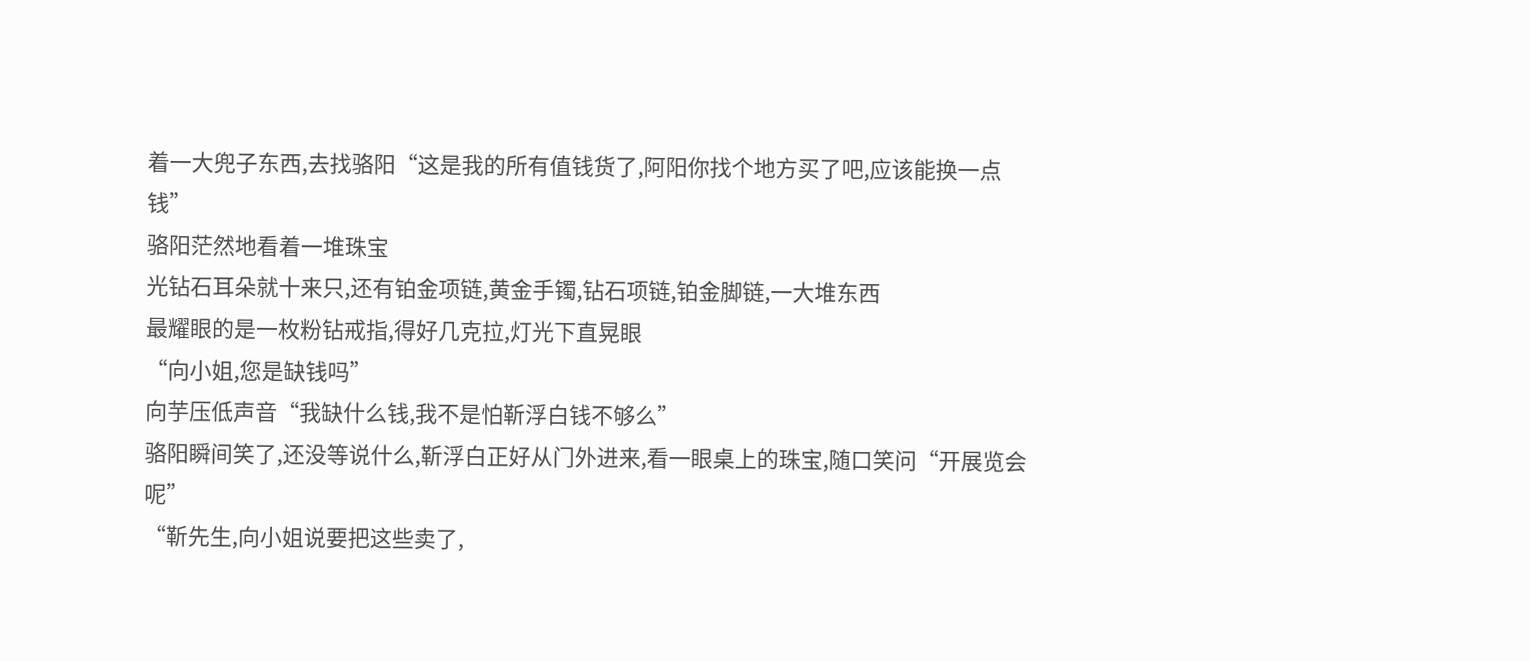着一大兜子东西,去找骆阳“这是我的所有值钱货了,阿阳你找个地方买了吧,应该能换一点钱”
骆阳茫然地看着一堆珠宝
光钻石耳朵就十来只,还有铂金项链,黄金手镯,钻石项链,铂金脚链,一大堆东西
最耀眼的是一枚粉钻戒指,得好几克拉,灯光下直晃眼
“向小姐,您是缺钱吗”
向芋压低声音“我缺什么钱,我不是怕靳浮白钱不够么”
骆阳瞬间笑了,还没等说什么,靳浮白正好从门外进来,看一眼桌上的珠宝,随口笑问“开展览会呢”
“靳先生,向小姐说要把这些卖了,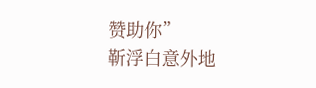赞助你”
靳浮白意外地